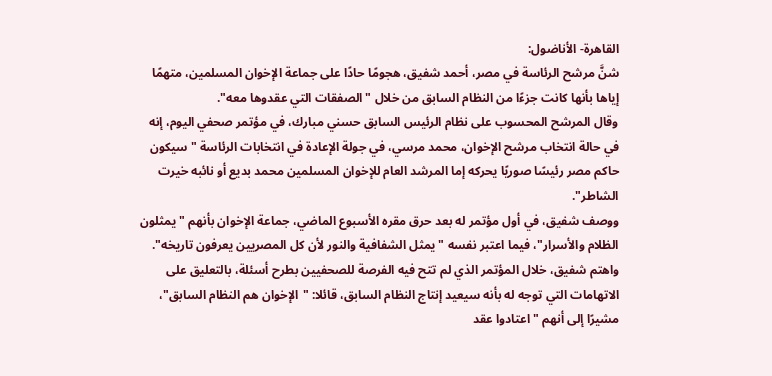القاهرة- الأناضول:
شنَّ مرشح الرئاسة في مصر، أحمد شفيق، هجومًا حادًا على جماعة الإخوان المسلمين، متهمًا إياها بأنها كانت جزءًا من النظام السابق من خلال "الصفقات التي عقدوها معه".
وقال المرشح المحسوب على نظام الرئيس السابق حسني مبارك، في مؤتمر صحفي اليوم، إنه في حالة انتخاب مرشح الإخوان، محمد مرسي، في جولة الإعادة في انتخابات الرئاسة "سيكون حاكم مصر رئيسًا صوريًا يحركه إما المرشد العام للإخوان المسلمين محمد بديع أو نائبه خيرت الشاطر".
ووصف شفيق، في أول مؤتمر له بعد حرق مقره الأسبوع الماضي، جماعة الإخوان بأنهم "يمثلون الظلام والأسرار"، فيما اعتبر نفسه "يمثل الشفافية والنور لأن كل المصريين يعرفون تاريخه".
واهتم شفيق، خلال المؤتمر الذي لم تتح فيه الفرصة للصحفيين بطرح أسئلة، بالتعليق على الاتهامات التي توجه له بأنه سيعيد إنتاج النظام السابق، قائلا: "الإخوان هم النظام السابق"، مشيرًا إلى أنهم "اعتادوا عقد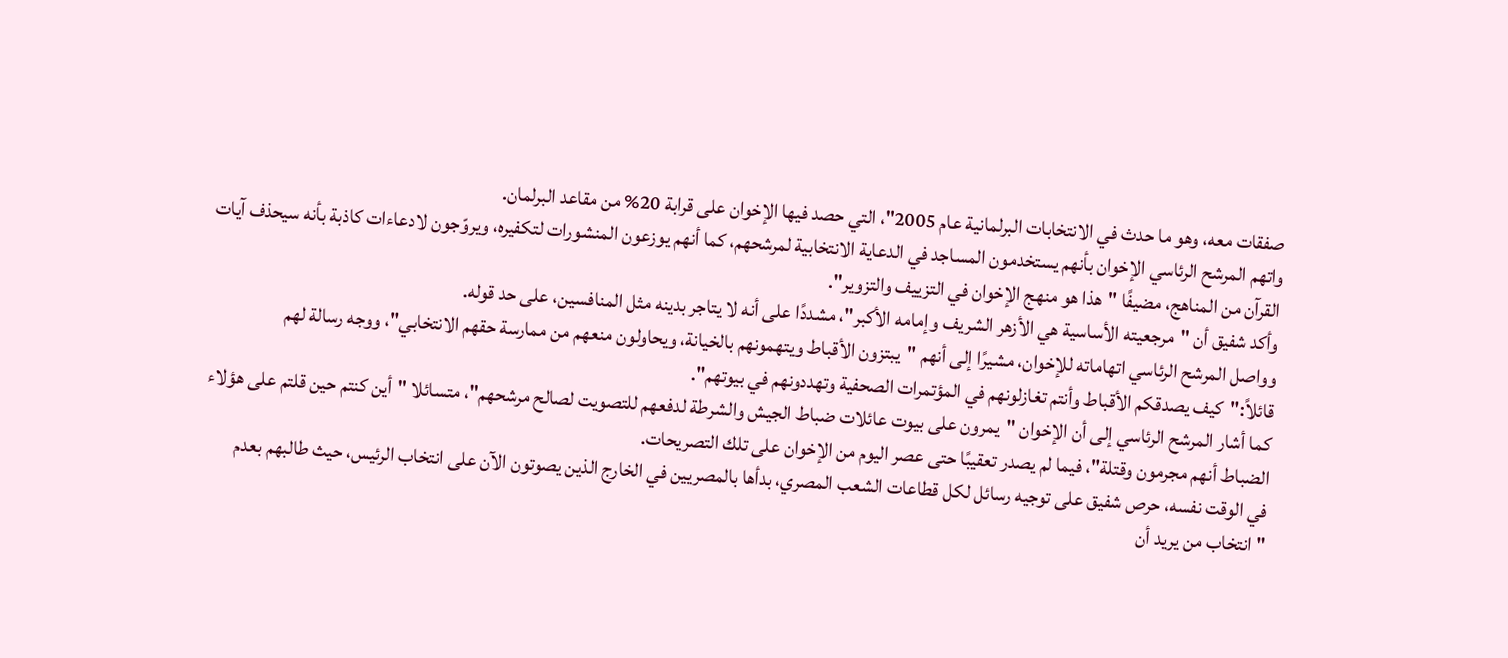صفقات معه، وهو ما حدث في الانتخابات البرلمانية عام 2005"، التي حصد فيها الإخوان على قرابة 20% من مقاعد البرلمان.
واتهم المرشح الرئاسي الإخوان بأنهم يستخدمون المساجد في الدعاية الانتخابية لمرشحهم، كما أنهم يوزعون المنشورات لتكفيره، ويروّجون لادعاءات كاذبة بأنه سيحذف آيات القرآن من المناهج، مضيفًا "هذا هو منهج الإخوان في التزييف والتزوير".
وأكد شفيق أن "مرجعيته الأساسية هي الأزهر الشريف وإمامه الأكبر"، مشددًا على أنه لا يتاجر بدينه مثل المنافسين، على حد قوله.
وواصل المرشح الرئاسي اتهاماته للإخوان، مشيرًا إلى أنهم "يبتزون الأقباط ويتهمونهم بالخيانة، ويحاولون منعهم من ممارسة حقهم الانتخابي"، ووجه رسالة لهم قائلاً:"كيف يصدقكم الأقباط وأنتم تغازلونهم في المؤتمرات الصحفية وتهددونهم في بيوتهم".
كما أشار المرشح الرئاسي إلى أن الإخوان "يمرون على بيوت عائلات ضباط الجيش والشرطة لدفعهم للتصويت لصالح مرشحهم"، متسائلا "أين كنتم حين قلتم على هؤلاء الضباط أنهم مجرمون وقتلة"، فيما لم يصدر تعقيبًا حتى عصر اليوم من الإخوان على تلك التصريحات.
في الوقت نفسه، حرص شفيق على توجيه رسائل لكل قطاعات الشعب المصري، بدأها بالمصريين في الخارج الذين يصوتون الآن على انتخاب الرئيس، حيث طالبهم بعدم "انتخاب من يريد أن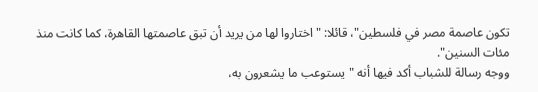تكون عاصمة مصر في فلسطين"، قائلا: "اختاروا لها من يريد أن تبق عاصمتها القاهرة، كما كانت منذ مئات السنين".
ووجه رسالة للشباب أكد فيها أنه "يستوعب ما يشعرون به،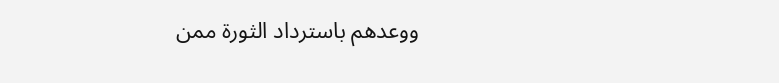ووعدهم باسترداد الثورة ممن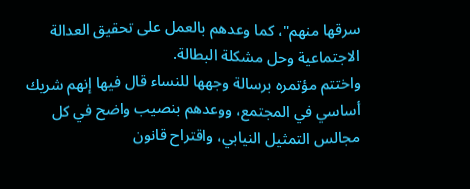سرقها منهم"، كما وعدهم بالعمل على تحقيق العدالة الاجتماعية وحل مشكلة البطالة.
واختتم مؤتمره برسالة وجهها للنساء قال فيها إنهم شريك أساسي في المجتمع، ووعدهم بنصيب واضح في كل مجالس التمثيل النيابي، واقتراح قانون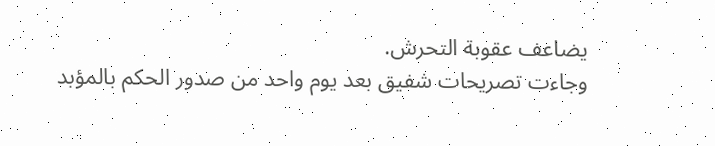يضاعف عقوبة التحرش.
وجاءت تصريحات شفيق بعد يوم واحد من صدور الحكم بالمؤبد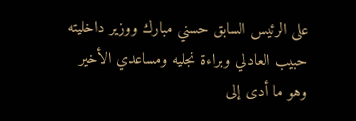على الرئيس السابق حسني مبارك ووزير داخليته حبيب العادلي وبراءة نجليه ومساعدي الأخير وهو ما أدى إلى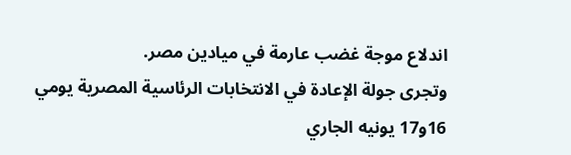اندلاع موجة غضب عارمة في ميادين مصر.
وتجرى جولة الإعادة في الانتخابات الرئاسية المصرية يومي 16و17 يونيه الجاري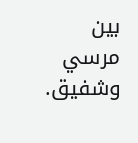بين مرسي وشفيق.